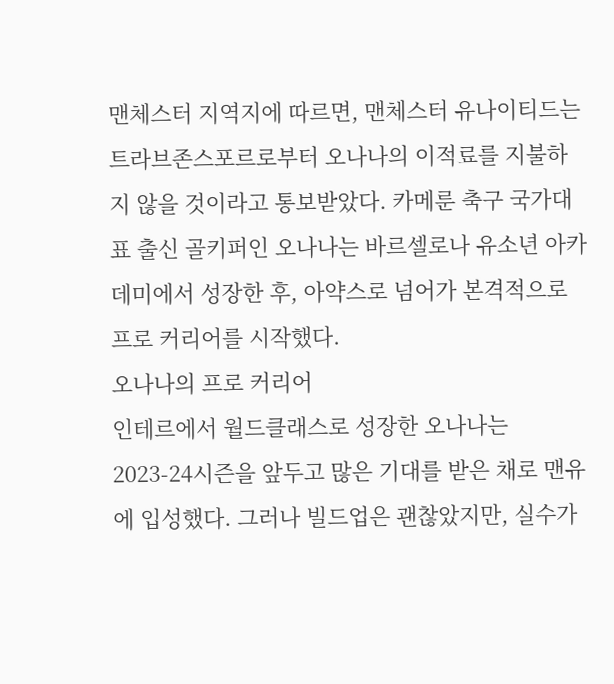맨체스터 지역지에 따르면, 맨체스터 유나이티드는 트라브존스포르로부터 오나나의 이적료를 지불하지 않을 것이라고 통보받았다. 카메룬 축구 국가대표 출신 골키퍼인 오나나는 바르셀로나 유소년 아카데미에서 성장한 후, 아약스로 넘어가 본격적으로 프로 커리어를 시작했다.
오나나의 프로 커리어
인테르에서 월드클래스로 성장한 오나나는 2023-24시즌을 앞두고 많은 기대를 받은 채로 맨유에 입성했다. 그러나 빌드업은 괜찮았지만, 실수가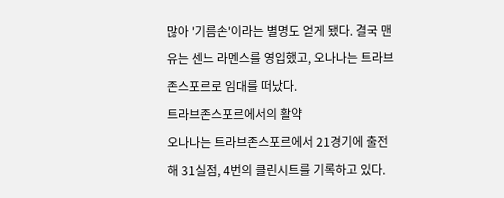많아 '기름손'이라는 별명도 얻게 됐다. 결국 맨유는 센느 라멘스를 영입했고, 오나나는 트라브존스포르로 임대를 떠났다.
트라브존스포르에서의 활약
오나나는 트라브존스포르에서 21경기에 출전해 31실점, 4번의 클린시트를 기록하고 있다.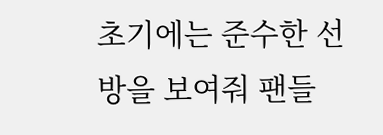초기에는 준수한 선방을 보여줘 팬들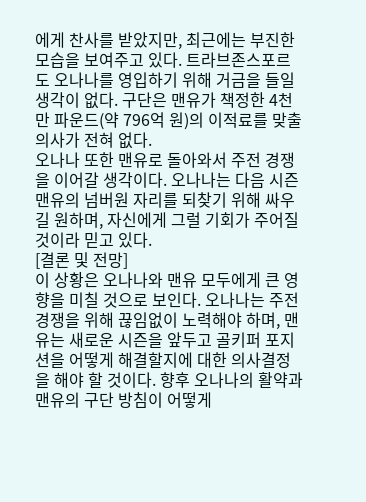에게 찬사를 받았지만, 최근에는 부진한 모습을 보여주고 있다. 트라브존스포르도 오나나를 영입하기 위해 거금을 들일 생각이 없다. 구단은 맨유가 책정한 4천만 파운드(약 796억 원)의 이적료를 맞출 의사가 전혀 없다.
오나나 또한 맨유로 돌아와서 주전 경쟁을 이어갈 생각이다. 오나나는 다음 시즌 맨유의 넘버원 자리를 되찾기 위해 싸우길 원하며, 자신에게 그럴 기회가 주어질 것이라 믿고 있다.
[결론 및 전망]
이 상황은 오나나와 맨유 모두에게 큰 영향을 미칠 것으로 보인다. 오나나는 주전 경쟁을 위해 끊임없이 노력해야 하며, 맨유는 새로운 시즌을 앞두고 골키퍼 포지션을 어떻게 해결할지에 대한 의사결정을 해야 할 것이다. 향후 오나나의 활약과 맨유의 구단 방침이 어떻게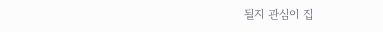될지 관심이 집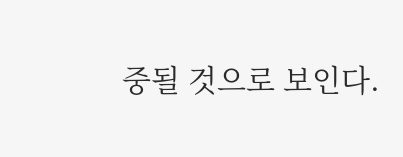중될 것으로 보인다.